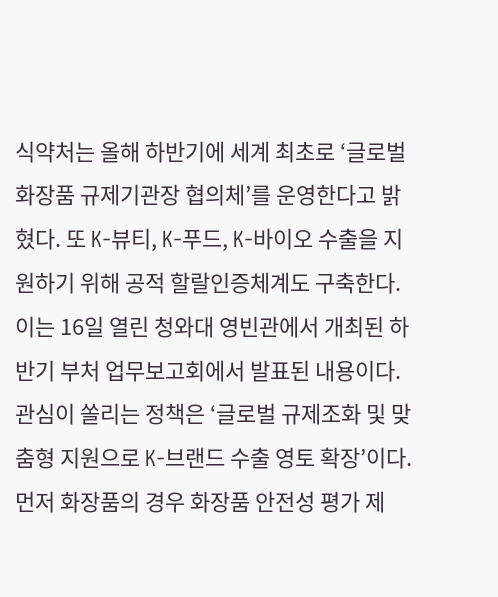식약처는 올해 하반기에 세계 최초로 ‘글로벌 화장품 규제기관장 협의체’를 운영한다고 밝혔다. 또 K-뷰티, K-푸드, K-바이오 수출을 지원하기 위해 공적 할랄인증체계도 구축한다. 이는 16일 열린 청와대 영빈관에서 개최된 하반기 부처 업무보고회에서 발표된 내용이다. 관심이 쏠리는 정책은 ‘글로벌 규제조화 및 맞춤형 지원으로 K-브랜드 수출 영토 확장’이다. 먼저 화장품의 경우 화장품 안전성 평가 제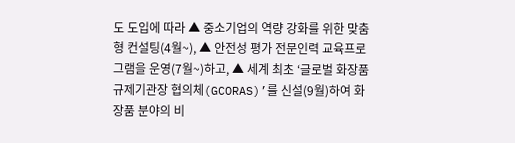도 도입에 따라 ▲ 중소기업의 역량 강화를 위한 맞춤형 컨설팅(4월~), ▲ 안전성 평가 전문인력 교육프로그램을 운영(7월~)하고, ▲ 세계 최초 ‘글로벌 화장품 규제기관장 협의체(GCORAS)’를 신설(9월)하여 화장품 분야의 비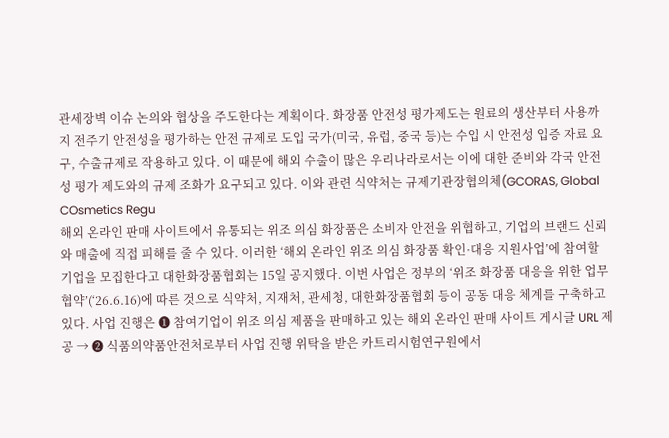관세장벽 이슈 논의와 협상을 주도한다는 계획이다. 화장품 안전성 평가제도는 원료의 생산부터 사용까지 전주기 안전성을 평가하는 안전 규제로 도입 국가(미국, 유럽, 중국 등)는 수입 시 안전성 입증 자료 요구, 수출규제로 작용하고 있다. 이 때문에 해외 수출이 많은 우리나라로서는 이에 대한 준비와 각국 안전성 평가 제도와의 규제 조화가 요구되고 있다. 이와 관련 식약처는 규제기관장협의체(GCORAS, Global COsmetics Regu
해외 온라인 판매 사이트에서 유통되는 위조 의심 화장품은 소비자 안전을 위협하고, 기업의 브랜드 신뢰와 매출에 직접 피해를 줄 수 있다. 이러한 ‘해외 온라인 위조 의심 화장품 확인·대응 지원사업’에 참여할 기업을 모집한다고 대한화장품협회는 15일 공지했다. 이번 사업은 정부의 ‘위조 화장품 대응을 위한 업무협약’(‘26.6.16)에 따른 것으로 식약처, 지재처, 관세청, 대한화장품협회 등이 공동 대응 체계를 구축하고 있다. 사업 진행은 ➊ 참여기업이 위조 의심 제품을 판매하고 있는 해외 온라인 판매 사이트 게시글 URL 제공 → ➋ 식품의약품안전처로부터 사업 진행 위탁을 받은 카트리시험연구원에서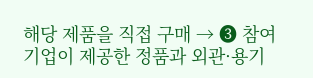해당 제품을 직접 구매 → ➌ 참여기업이 제공한 정품과 외관·용기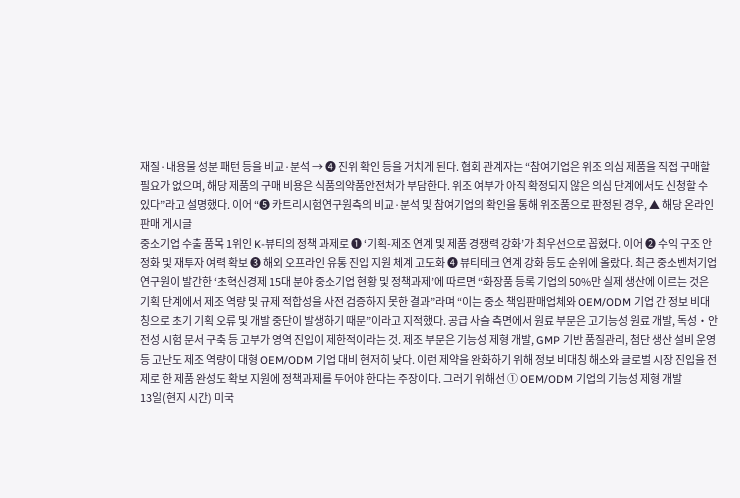재질·내용물 성분 패턴 등을 비교·분석 → ➍ 진위 확인 등을 거치게 된다. 협회 관계자는 “참여기업은 위조 의심 제품을 직접 구매할 필요가 없으며, 해당 제품의 구매 비용은 식품의약품안전처가 부담한다. 위조 여부가 아직 확정되지 않은 의심 단계에서도 신청할 수 있다”라고 설명했다. 이어 “➎ 카트리시험연구원측의 비교·분석 및 참여기업의 확인을 통해 위조품으로 판정된 경우, ▲ 해당 온라인 판매 게시글
중소기업 수출 품목 1위인 K-뷰티의 정책 과제로 ➊ ‘기획-제조 연계 및 제품 경쟁력 강화’가 최우선으로 꼽혔다. 이어 ➋ 수익 구조 안정화 및 재투자 여력 확보 ➌ 해외 오프라인 유통 진입 지원 체계 고도화 ➍ 뷰티테크 연계 강화 등도 순위에 올랐다. 최근 중소벤처기업연구원이 발간한 ‘초혁신경제 15대 분야 중소기업 현황 및 정책과제’에 따르면 “화장품 등록 기업의 50%만 실제 생산에 이르는 것은 기획 단계에서 제조 역량 및 규제 적합성을 사전 검증하지 못한 결과”라며 “이는 중소 책임판매업체와 OEM/ODM 기업 간 정보 비대칭으로 초기 기획 오류 및 개발 중단이 발생하기 때문”이라고 지적했다. 공급 사슬 측면에서 원료 부문은 고기능성 원료 개발, 독성・안전성 시험 문서 구축 등 고부가 영역 진입이 제한적이라는 것. 제조 부문은 기능성 제형 개발, GMP 기반 품질관리, 첨단 생산 설비 운영 등 고난도 제조 역량이 대형 OEM/ODM 기업 대비 현저히 낮다. 이런 제약을 완화하기 위해 정보 비대칭 해소와 글로벌 시장 진입을 전제로 한 제품 완성도 확보 지원에 정책과제를 두어야 한다는 주장이다. 그러기 위해선 ① OEM/ODM 기업의 기능성 제형 개발
13일(현지 시간) 미국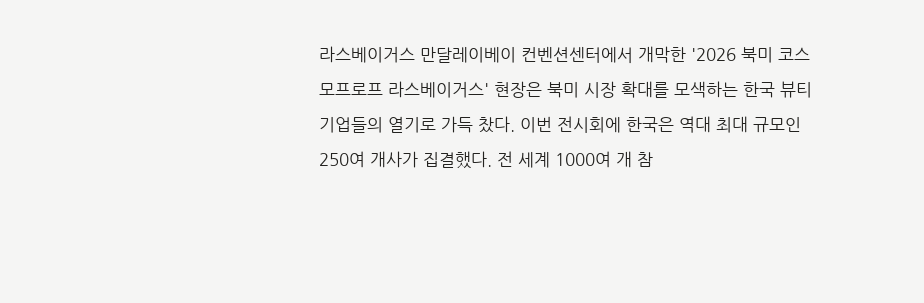라스베이거스 만달레이베이 컨벤션센터에서 개막한 '2026 북미 코스모프로프 라스베이거스' 현장은 북미 시장 확대를 모색하는 한국 뷰티 기업들의 열기로 가득 찼다. 이번 전시회에 한국은 역대 최대 규모인 250여 개사가 집결했다. 전 세계 1000여 개 참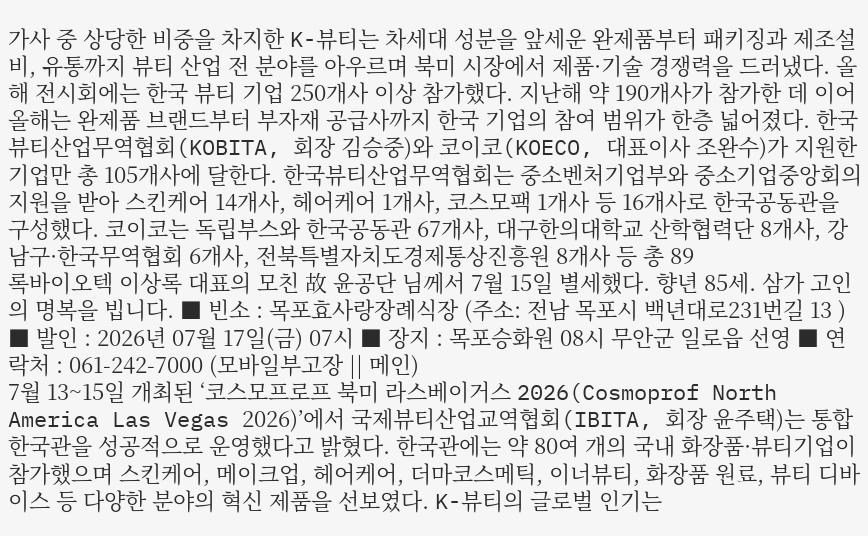가사 중 상당한 비중을 차지한 K-뷰티는 차세대 성분을 앞세운 완제품부터 패키징과 제조설비, 유통까지 뷰티 산업 전 분야를 아우르며 북미 시장에서 제품·기술 경쟁력을 드러냈다. 올해 전시회에는 한국 뷰티 기업 250개사 이상 참가했다. 지난해 약 190개사가 참가한 데 이어 올해는 완제품 브랜드부터 부자재 공급사까지 한국 기업의 참여 범위가 한층 넓어졌다. 한국뷰티산업무역협회(KOBITA, 회장 김승중)와 코이코(KOECO, 대표이사 조완수)가 지원한 기업만 총 105개사에 달한다. 한국뷰티산업무역협회는 중소벤처기업부와 중소기업중앙회의 지원을 받아 스킨케어 14개사, 헤어케어 1개사, 코스모팩 1개사 등 16개사로 한국공동관을 구성했다. 코이코는 독립부스와 한국공동관 67개사, 대구한의대학교 산학협력단 8개사, 강남구·한국무역협회 6개사, 전북특별자치도경제통상진흥원 8개사 등 총 89
록바이오텍 이상록 대표의 모친 故 윤공단 님께서 7월 15일 별세했다. 향년 85세. 삼가 고인의 명복을 빕니다. ■ 빈소 : 목포효사랑장례식장 (주소: 전남 목포시 백년대로231번길 13 ) ■ 발인 : 2026년 07월 17일(금) 07시 ■ 장지 : 목포승화원 08시 무안군 일로읍 선영 ■ 연락처 : 061-242-7000 (모바일부고장 || 메인)
7월 13~15일 개최된 ‘코스모프로프 북미 라스베이거스 2026(Cosmoprof North America Las Vegas 2026)’에서 국제뷰티산업교역협회(IBITA, 회장 윤주택)는 통합 한국관을 성공적으로 운영했다고 밝혔다. 한국관에는 약 80여 개의 국내 화장품·뷰티기업이 참가했으며 스킨케어, 메이크업, 헤어케어, 더마코스메틱, 이너뷰티, 화장품 원료, 뷰티 디바이스 등 다양한 분야의 혁신 제품을 선보였다. K-뷰티의 글로벌 인기는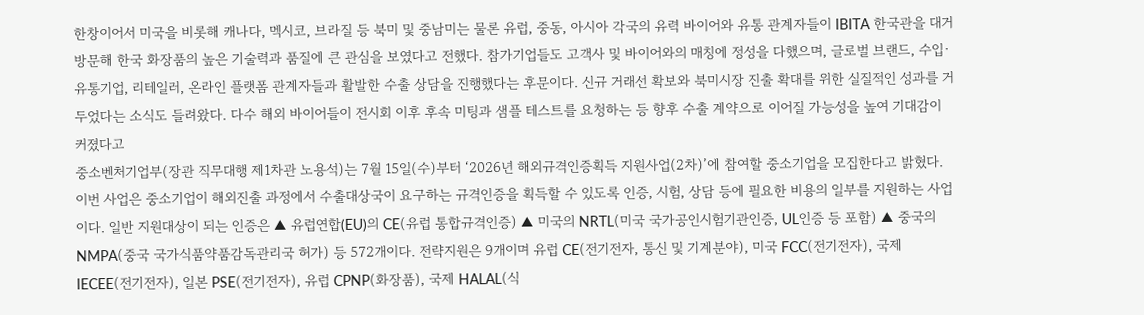한창이어서 미국을 비롯해 캐나다, 멕시코, 브라질 등 북미 및 중남미는 물론 유럽, 중동, 아시아 각국의 유력 바이어와 유통 관계자들이 IBITA 한국관을 대거 방문해 한국 화장품의 높은 기술력과 품질에 큰 관심을 보였다고 전했다. 참가기업들도 고객사 및 바이어와의 매칭에 정성을 다했으며, 글로벌 브랜드, 수입·유통기업, 리테일러, 온라인 플랫폼 관계자들과 활발한 수출 상담을 진행했다는 후문이다. 신규 거래선 확보와 북미시장 진출 확대를 위한 실질적인 성과를 거두었다는 소식도 들려왔다. 다수 해외 바이어들이 전시회 이후 후속 미팅과 샘플 테스트를 요청하는 등 향후 수출 계약으로 이어질 가능성을 높여 기대감이 커졌다고
중소벤처기업부(장관 직무대행 제1차관 노용석)는 7월 15일(수)부터 ‘2026년 해외규격인증획득 지원사업(2차)’에 참여할 중소기업을 모집한다고 밝혔다. 이번 사업은 중소기업이 해외진출 과정에서 수출대상국이 요구하는 규격인증을 획득할 수 있도록 인증, 시험, 상담 등에 필요한 비용의 일부를 지원하는 사업이다. 일반 지원대상이 되는 인증은 ▲ 유럽연합(EU)의 CE(유럽 통합규격인증) ▲ 미국의 NRTL(미국 국가공인시험기관인증, UL인증 등 포함) ▲ 중국의 NMPA(중국 국가식품약품감독관리국 허가) 등 572개이다. 전략지원은 9개이며 유럽 CE(전기전자, 통신 및 기계분야), 미국 FCC(전기전자), 국제 IECEE(전기전자), 일본 PSE(전기전자), 유럽 CPNP(화장품), 국제 HALAL(식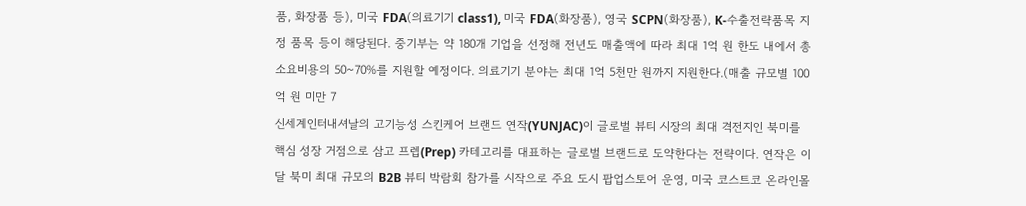품, 화장품 등), 미국 FDA(의료기기 class1), 미국 FDA(화장품), 영국 SCPN(화장품), K-수출전략품목 지정 품목 등이 해당된다. 중기부는 약 180개 기업을 선정해 전년도 매출액에 따라 최대 1억 원 한도 내에서 총 소요비용의 50~70%를 지원할 예정이다. 의료기기 분야는 최대 1억 5천만 원까지 지원한다.(매출 규모별 100억 원 미만 7
신세계인터내셔날의 고기능성 스킨케어 브랜드 연작(YUNJAC)이 글로벌 뷰티 시장의 최대 격전지인 북미를 핵심 성장 거점으로 삼고 프렙(Prep) 카테고리를 대표하는 글로벌 브랜드로 도약한다는 전략이다. 연작은 이달 북미 최대 규모의 B2B 뷰티 박람회 참가를 시작으로 주요 도시 팝업스토어 운영, 미국 코스트코 온라인몰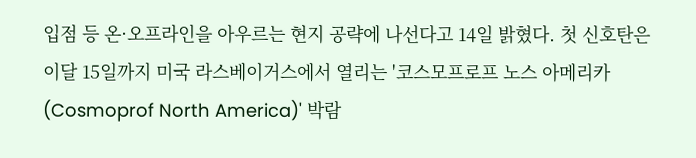입점 등 온·오프라인을 아우르는 현지 공략에 나선다고 14일 밝혔다. 첫 신호탄은 이달 15일까지 미국 라스베이거스에서 열리는 '코스모프로프 노스 아메리카(Cosmoprof North America)' 박람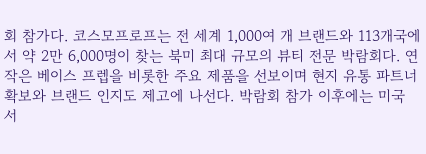회 참가다. 코스모프로프는 전 세계 1,000여 개 브랜드와 113개국에서 약 2만 6,000명이 찾는 북미 최대 규모의 뷰티 전문 박람회다. 연작은 베이스 프렙을 비롯한 주요 제품을 선보이며 현지 유통 파트너 확보와 브랜드 인지도 제고에 나선다. 박람회 참가 이후에는 미국 서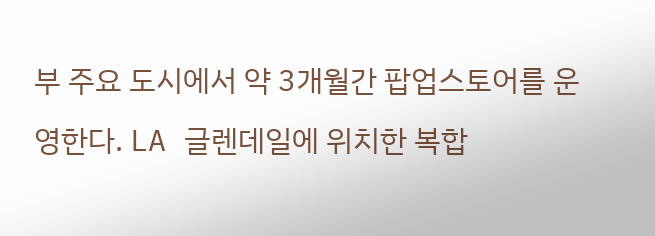부 주요 도시에서 약 3개월간 팝업스토어를 운영한다. LA 글렌데일에 위치한 복합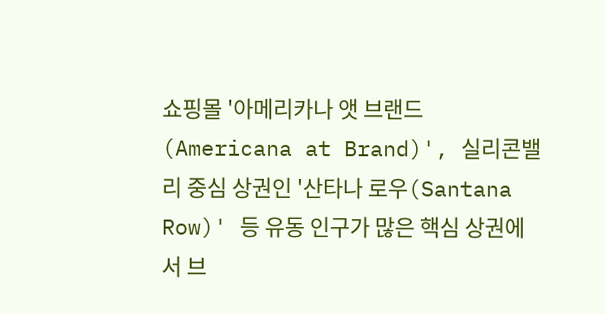쇼핑몰 '아메리카나 앳 브랜드(Americana at Brand)', 실리콘밸리 중심 상권인 '산타나 로우(Santana Row)' 등 유동 인구가 많은 핵심 상권에서 브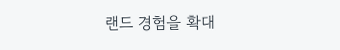랜드 경험을 확대